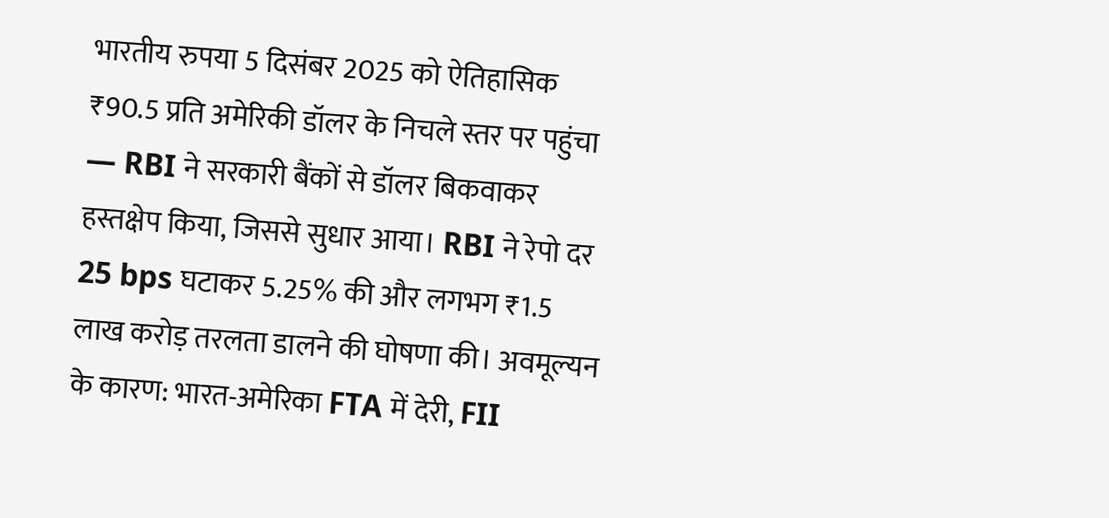भारतीय रुपया 5 दिसंबर 2025 को ऐतिहासिक ₹90.5 प्रति अमेरिकी डॉलर के निचले स्तर पर पहुंचा — RBI ने सरकारी बैंकों से डॉलर बिकवाकर हस्तक्षेप किया, जिससे सुधार आया। RBI ने रेपो दर 25 bps घटाकर 5.25% की और लगभग ₹1.5 लाख करोड़ तरलता डालने की घोषणा की। अवमूल्यन के कारण: भारत-अमेरिका FTA में देरी, FII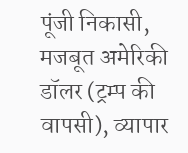पूंजी निकासी, मजबूत अमेरिकी डॉलर (ट्रम्प की वापसी), व्यापार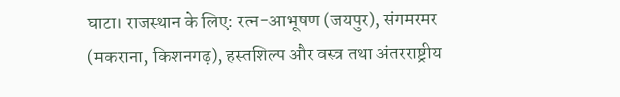घाटा। राजस्थान के लिए: रत्न-आभूषण (जयपुर), संगमरमर (मकराना, किशनगढ़), हस्तशिल्प और वस्त्र तथा अंतरराष्ट्रीय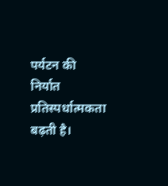पर्यटन की निर्यात प्रतिस्पर्धात्मकता बढ़ती है।